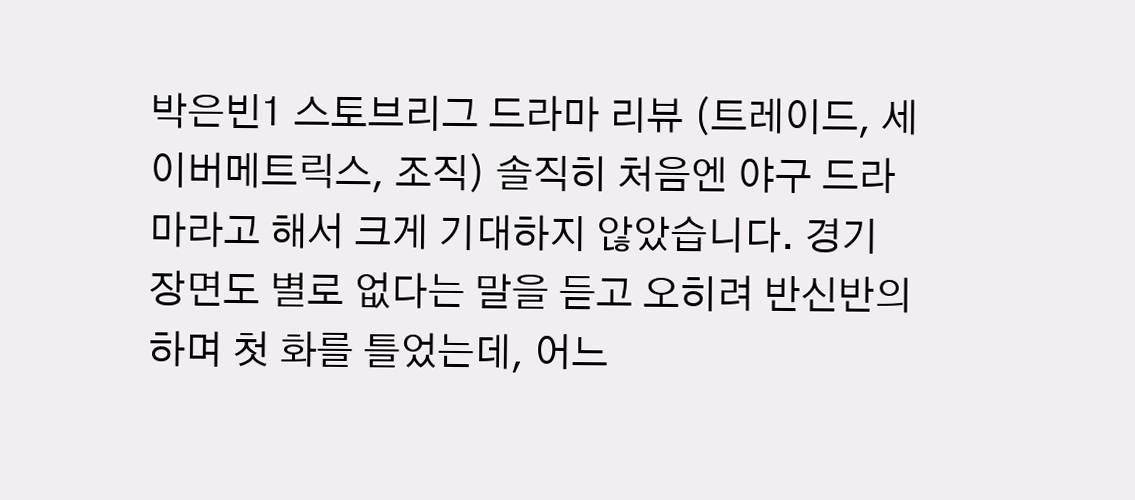박은빈1 스토브리그 드라마 리뷰 (트레이드, 세이버메트릭스, 조직) 솔직히 처음엔 야구 드라마라고 해서 크게 기대하지 않았습니다. 경기 장면도 별로 없다는 말을 듣고 오히려 반신반의하며 첫 화를 틀었는데, 어느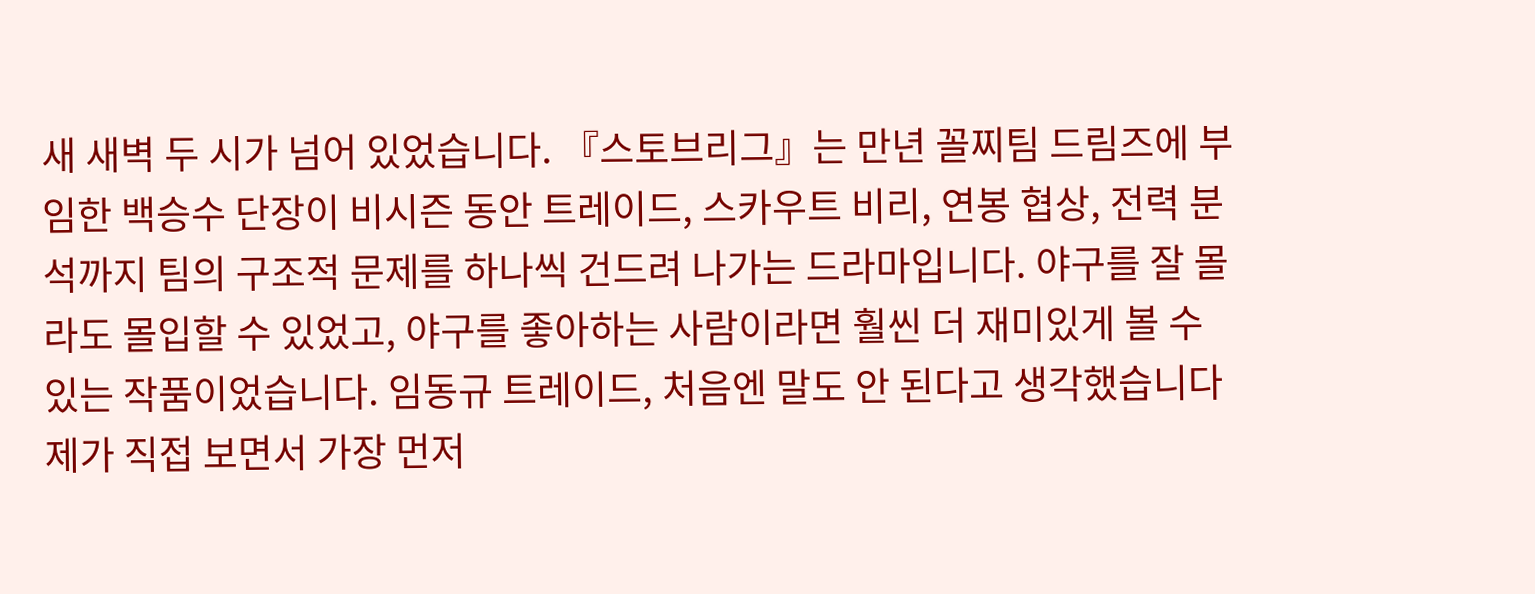새 새벽 두 시가 넘어 있었습니다. 『스토브리그』는 만년 꼴찌팀 드림즈에 부임한 백승수 단장이 비시즌 동안 트레이드, 스카우트 비리, 연봉 협상, 전력 분석까지 팀의 구조적 문제를 하나씩 건드려 나가는 드라마입니다. 야구를 잘 몰라도 몰입할 수 있었고, 야구를 좋아하는 사람이라면 훨씬 더 재미있게 볼 수 있는 작품이었습니다. 임동규 트레이드, 처음엔 말도 안 된다고 생각했습니다제가 직접 보면서 가장 먼저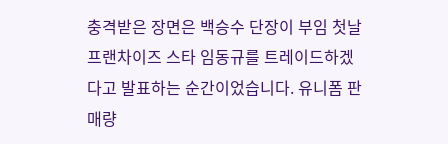충격받은 장면은 백승수 단장이 부임 첫날 프랜차이즈 스타 임동규를 트레이드하겠다고 발표하는 순간이었습니다. 유니폼 판매량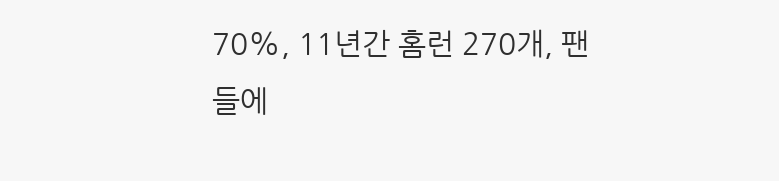70%, 11년간 홈런 270개, 팬들에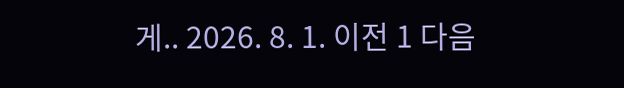게.. 2026. 8. 1. 이전 1 다음